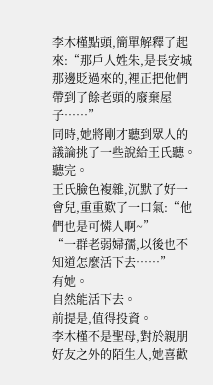李木槿點頭,簡單解釋了起來:“那戶人姓朱,是長安城那邊貶過來的,裡正把他們帶到了餘老頭的廢棄屋子……”
同時,她將剛才聽到眾人的議論挑了一些說給王氏聽。
聽完。
王氏臉色複雜,沉默了好一會兒,重重歎了一口氣:“他們也是可憐人啊~”
“一群老弱婦孺,以後也不知道怎麼活下去……”
有她。
自然能活下去。
前提是,值得投資。
李木槿不是聖母,對於親朋好友之外的陌生人,她喜歡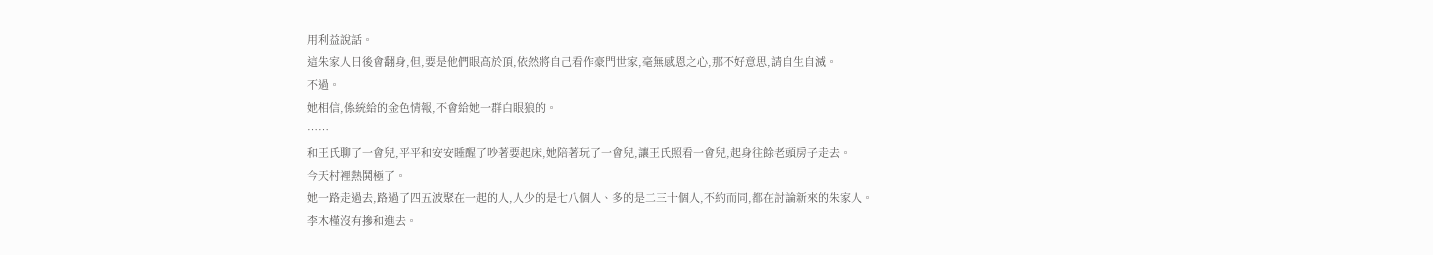用利益說話。
這朱家人日後會翻身,但,要是他們眼高於頂,依然將自己看作豪門世家,毫無感恩之心,那不好意思,請自生自滅。
不過。
她相信,係統給的金色情報,不會給她一群白眼狼的。
……
和王氏聊了一會兒,平平和安安睡醒了吵著要起床,她陪著玩了一會兒,讓王氏照看一會兒,起身往餘老頭房子走去。
今天村裡熱鬨極了。
她一路走過去,路過了四五波聚在一起的人,人少的是七八個人、多的是二三十個人,不約而同,都在討論新來的朱家人。
李木槿沒有摻和進去。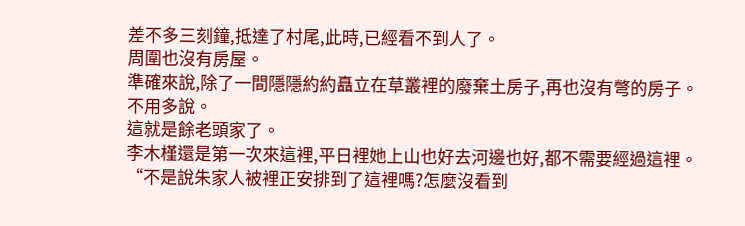差不多三刻鐘,抵達了村尾,此時,已經看不到人了。
周圍也沒有房屋。
準確來說,除了一間隱隱約約矗立在草叢裡的廢棄土房子,再也沒有彆的房子。
不用多說。
這就是餘老頭家了。
李木槿還是第一次來這裡,平日裡她上山也好去河邊也好,都不需要經過這裡。
“不是說朱家人被裡正安排到了這裡嗎?怎麼沒看到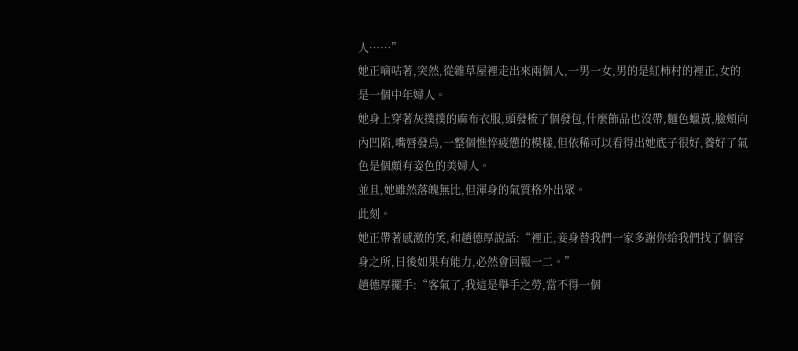人……”
她正嘀咕著,突然,從雜草屋裡走出來兩個人,一男一女,男的是紅柿村的裡正,女的是一個中年婦人。
她身上穿著灰撲撲的麻布衣服,頭發梳了個發包,什麼飾品也沒帶,麵色蠟黃,臉頰向內凹陷,嘴唇發烏,一整個憔悴疲憊的模樣,但依稀可以看得出她底子很好,養好了氣色是個頗有姿色的美婦人。
並且,她雖然落魄無比,但渾身的氣質格外出眾。
此刻。
她正帶著感激的笑,和趙德厚說話:“裡正,妾身替我們一家多謝你給我們找了個容身之所,日後如果有能力,必然會回報一二。”
趙德厚擺手:“客氣了,我這是舉手之勞,當不得一個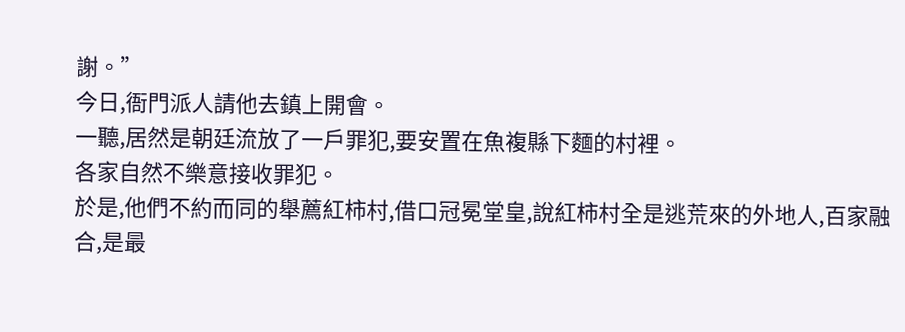謝。”
今日,衙門派人請他去鎮上開會。
一聽,居然是朝廷流放了一戶罪犯,要安置在魚複縣下麵的村裡。
各家自然不樂意接收罪犯。
於是,他們不約而同的舉薦紅柿村,借口冠冕堂皇,說紅柿村全是逃荒來的外地人,百家融合,是最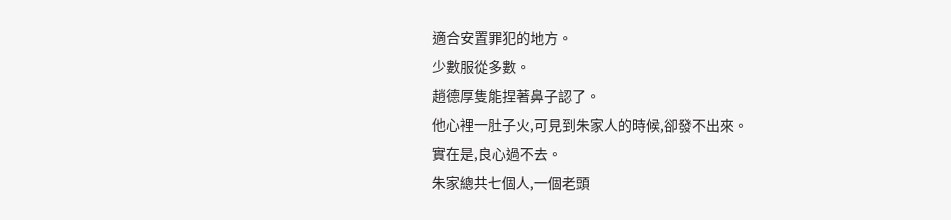適合安置罪犯的地方。
少數服從多數。
趙德厚隻能捏著鼻子認了。
他心裡一肚子火,可見到朱家人的時候,卻發不出來。
實在是,良心過不去。
朱家總共七個人,一個老頭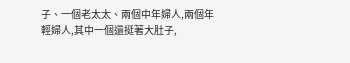子、一個老太太、兩個中年婦人,兩個年輕婦人,其中一個還挺著大肚子,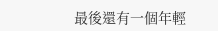最後還有一個年輕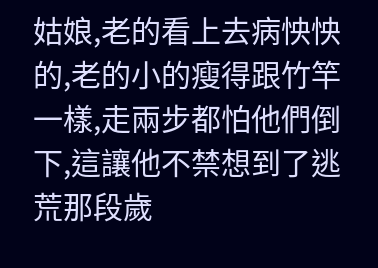姑娘,老的看上去病怏怏的,老的小的瘦得跟竹竿一樣,走兩步都怕他們倒下,這讓他不禁想到了逃荒那段歲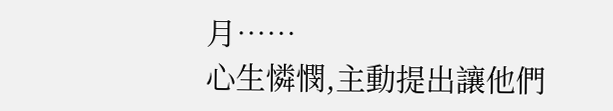月……
心生憐憫,主動提出讓他們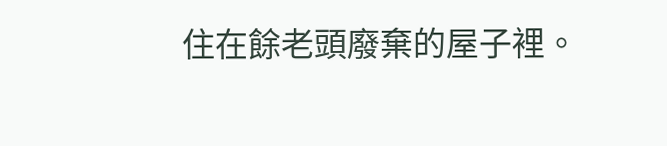住在餘老頭廢棄的屋子裡。